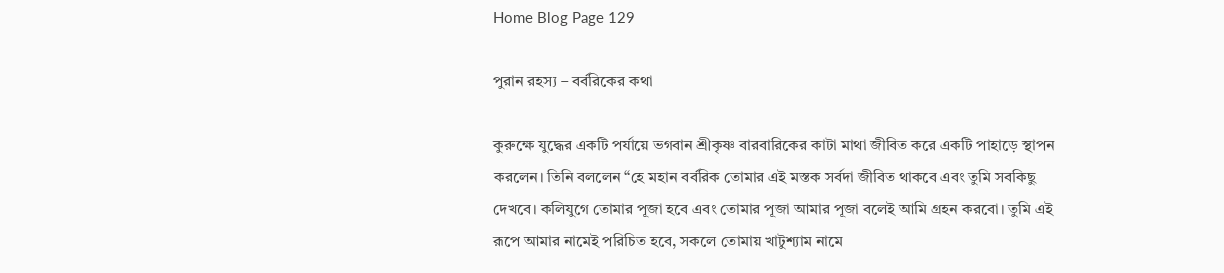Home Blog Page 129

পুরান রহস্য – বর্বরিকের কথা

কুরুক্ষে যুদ্ধের একটি পর্যায়ে ভগবান শ্রীকৃষ্ণ বারবারিকের কাটা মাথা জীবিত করে একটি পাহাড়ে স্থাপন করলেন। তিনি বললেন “হে মহান বর্বরিক তোমার এই মস্তক সর্বদা জীবিত থাকবে এবং তুমি সবকিছু দেখবে। কলিযুগে তোমার পূজা হবে এবং তোমার পূজা আমার পূজা বলেই আমি গ্ৰহন করবো। তুমি এই রূপে আমার নামেই পরিচিত হবে, সকলে তোমায় খাটুশ্যাম নামে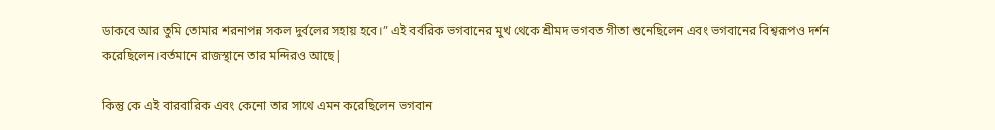ডাকবে আর তুমি তোমার শরনাপন্ন সকল দুর্বলের সহায় হবে।” এই বর্বরিক ভগবানের মুখ থেকে শ্রীমদ ভগবত গীতা শুনেছিলেন এবং ভগবানের বিশ্বরূপও দর্শন করেছিলেন।বর্তমানে রাজস্থানে তার মন্দিরও আছে|

কিন্তু কে এই বারবারিক এবং কেনো তার সাথে এমন করেছিলেন ভগবান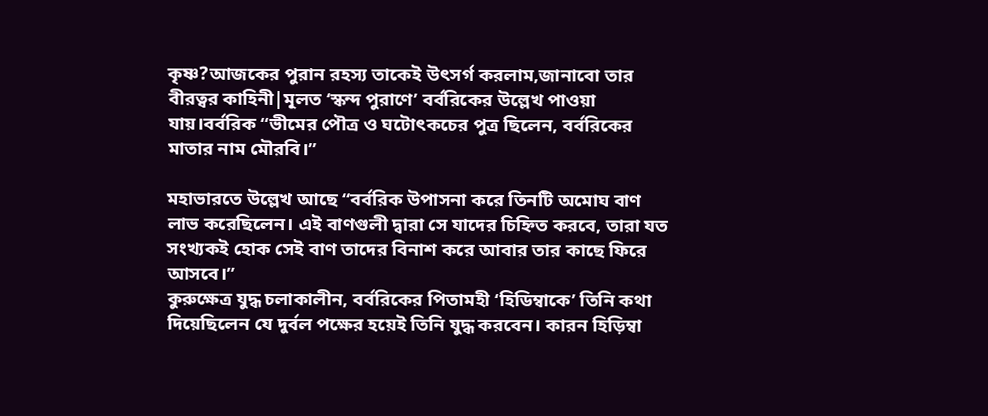কৃষ্ণ?আজকের পুরান রহস্য তাকেই উৎসর্গ করলাম,জানাবো তার বীরত্বর কাহিনী|মূলত ‘স্কন্দ পুরাণে’ বর্বরিকের উল্লেখ পাওয়া যায়।বর্বরিক “ভীমের পৌত্র ও ঘটোৎকচের পুত্র ছিলেন, বর্বরিকের মাতার নাম মৌরবি।”

মহাভারতে উল্লেখ আছে “বর্বরিক উপাসনা করে তিনটি অমোঘ বাণ লাভ করেছিলেন। এই বাণগুলী দ্বারা সে যাদের চিহ্নিত করবে, তারা যত সংখ্যকই হোক সেই বাণ তাদের বিনাশ করে আবার তার কাছে ফিরে আসবে।”
কুরুক্ষেত্র যুদ্ধ চলাকালীন, বর্বরিকের পিতামহী ‘হিডিম্বাকে’ তিনি কথা দিয়েছিলেন যে দুর্বল পক্ষের হয়েই তিনি যুদ্ধ করবেন। কারন হিড়িম্বা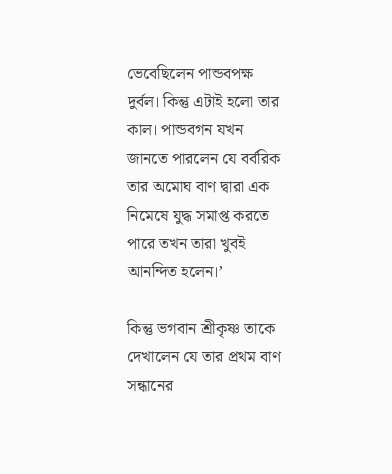ভেবেছিলেন পান্ডবপক্ষ দুর্বল। কিন্তু এটাই হলো তার কাল। পান্ডবগন যখন জানতে পারলেন যে বর্বরিক তার অমোঘ বাণ দ্বারা এক নিমেষে যুদ্ধ সমাপ্ত করতে পারে তখন তারা খুবই আনন্দিত হলেন।’

কিন্তু ভগবান শ্রীকৃষ্ণ তাকে দেখালেন যে তার প্রথম বাণ সন্ধানের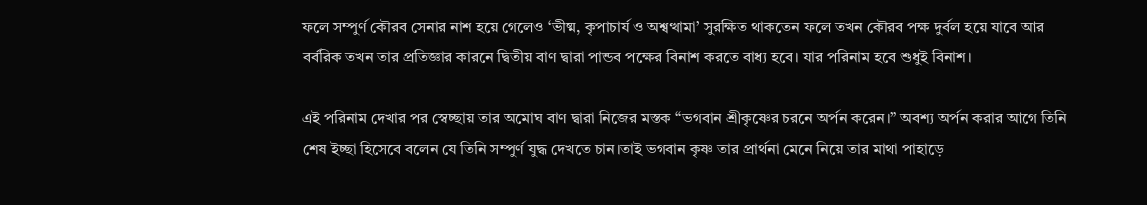ফলে সম্পুর্ণ কৌরব সেনার নাশ হয়ে গেলেও ‘ভীষ্ম, কৃপাচার্য ও অশ্বত্থামা’ সুরক্ষিত থাকতেন ফলে তখন কৌরব পক্ষ দুর্বল হয়ে যাবে আর বর্বরিক তখন তার প্রতিজ্ঞার কারনে দ্বিতীয় বাণ দ্বারা পান্ডব পক্ষের বিনাশ করতে বাধ্য হবে। যার পরিনাম হবে শুধুই বিনাশ।

এই পরিনাম দেখার পর স্বেচ্ছায় তার অমোঘ বাণ দ্বারা নিজের মস্তক “ভগবান শ্রীকৃষ্ণের চরনে অর্পন করেন।” অবশ্য অর্পন করার আগে তিনি শেষ ইচ্ছা হিসেবে বলেন যে তিনি সম্পুর্ণ যুদ্ধ দেখতে চান।তাই ভগবান কৃষ্ণ তার প্রার্থনা মেনে নিয়ে তার মাথা পাহাড়ে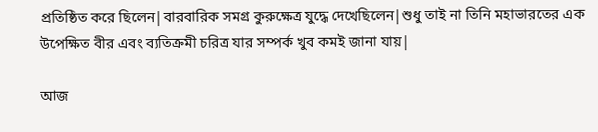প্রতিষ্ঠিত করে ছিলেন|বারবারিক সমগ্র কুরুক্ষেত্র যুদ্ধে দেখেছিলেন|শুধু তাই না তিনি মহাভারতের এক উপেক্ষিত বীর এবং ব্যতিক্রমী চরিত্র যার সম্পর্ক খুব কমই জানা যায়|

আজ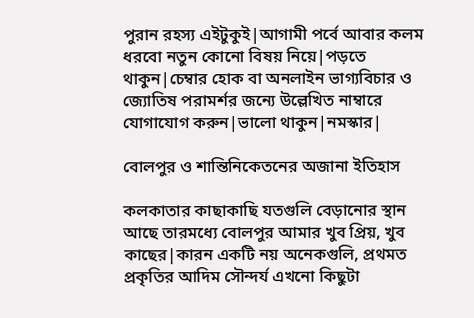পুরান রহস্য এইটুকুই|আগামী পর্বে আবার কলম ধরবো নতুন কোনো বিষয় নিয়ে|পড়তে থাকুন|চেম্বার হোক বা অনলাইন ভাগ্যবিচার ও জ্যোতিষ পরামর্শর জন্যে উল্লেখিত নাম্বারে যোগাযোগ করুন|ভালো থাকুন|নমস্কার|

বোলপুর ও শান্তিনিকেতনের অজানা ইতিহাস

কলকাতার কাছাকাছি যতগুলি বেড়ানোর স্থান আছে তারমধ্যে বোলপুর আমার খুব প্ৰিয়, খুব কাছের|কারন একটি নয় অনেকগুলি, প্রথমত প্রকৃতির আদিম সৌন্দর্য এখনো কিছুটা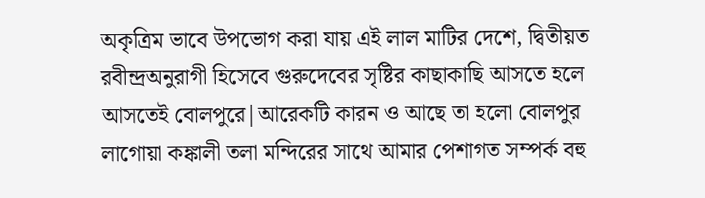অকৃত্রিম ভাবে উপভোগ করা যায় এই লাল মাটির দেশে, দ্বিতীয়ত রবীন্দ্রঅনুরাগী হিসেবে গুরুদেবের সৃষ্টির কাছাকাছি আসতে হলে আসতেই বোলপুরে|আরেকটি কারন ও আছে তা হলো বোলপুর লাগোয়া কঙ্কালী তলা মন্দিরের সাথে আমার পেশাগত সম্পর্ক বহু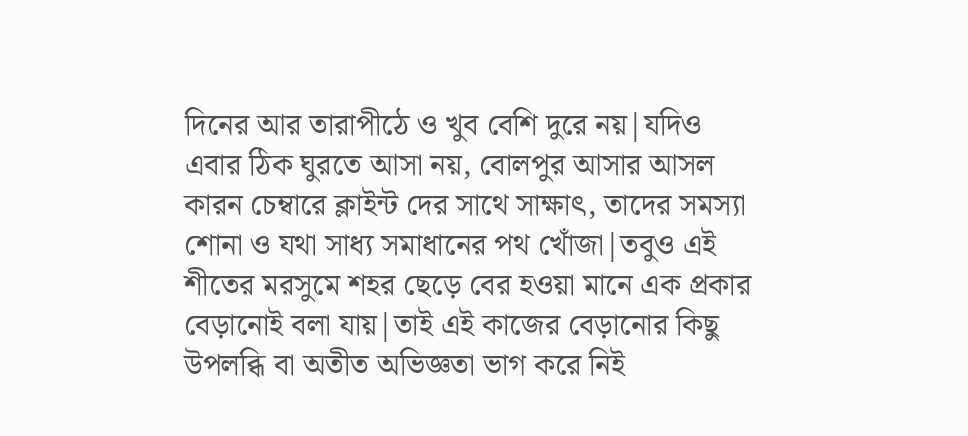দিনের আর তারাপীঠে ও খুব বেশি দুরে নয়|যদিও এবার ঠিক ঘুরতে আসা নয়, বোলপুর আসার আসল কারন চেম্বারে ক্লাইন্ট দের সাথে সাক্ষাৎ, তাদের সমস্যা শোনা ও যথা সাধ্য সমাধানের পথ খোঁজা|তবুও এই শীতের মরসুমে শহর ছেড়ে বের হওয়া মানে এক প্রকার বেড়ানোই বলা যায়|তাই এই কাজের বেড়ানোর কিছু উপলব্ধি বা অতীত অভিজ্ঞতা ভাগ করে নিই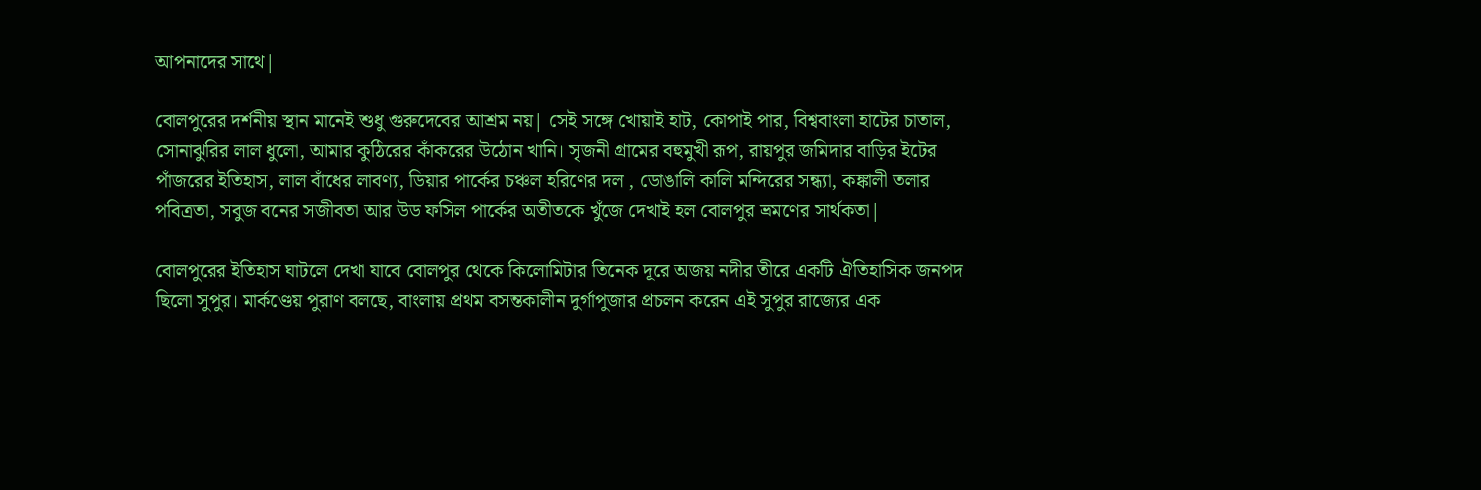আপনাদের সাথে|

বোলপুরের দর্শনীয় স্থান মানেই শুধু গুরুদেবের আশ্রম নয়| সেই সঙ্গে খোয়াই হাট, কোপাই পার, বিশ্ববাংলা হাটের চাতাল, সোনাঝুরির লাল ধুলো, আমার কুঠিরের কাঁকরের উঠোন খানি। সৃজনী গ্রামের বহুমুখী রূপ, রায়পুর জমিদার বাড়ির ইটের পাঁজরের ইতিহাস, লাল বাঁধের লাবণ্য, ডিয়ার পার্কের চঞ্চল হরিণের দল , ডোঙালি কালি মন্দিরের সন্ধ্যা, কঙ্কালী তলার পবিত্রতা, সবুজ বনের সজীবতা আর উড ফসিল পার্কের অতীতকে খুঁজে দেখাই হল বোলপুর ভ্রমণের সার্থকতা|

বোলপুরের ইতিহাস ঘাটলে দেখা যাবে বোলপুর থেকে কিলোমিটার তিনেক দূরে অজয় নদীর তীরে একটি ঐতিহাসিক জনপদ ছিলো সুপুর। মার্কণ্ডেয় পুরাণ বলছে, বাংলায় প্রথম বসন্তকালীন দুর্গাপুজার প্রচলন করেন এই সুপুর রাজ্যের এক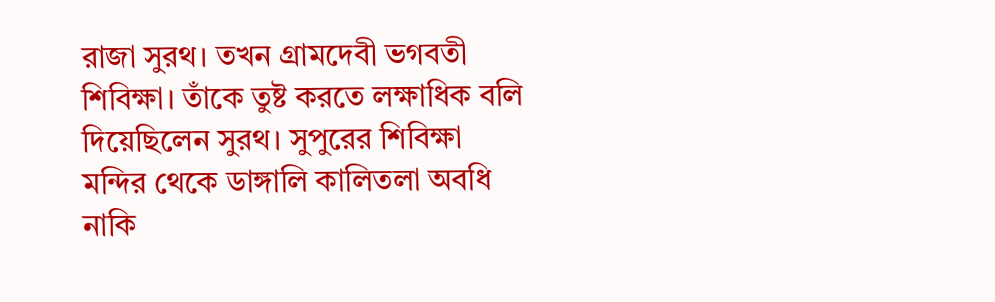রাজা সুরথ। তখন গ্রামদেবী ভগবতী শিবিক্ষা। তাঁকে তুষ্ট করতে লক্ষাধিক বলি দিয়েছিলেন সুরথ। সুপুরের শিবিক্ষা মন্দির থেকে ডাঙ্গালি কালিতলা অবধি নাকি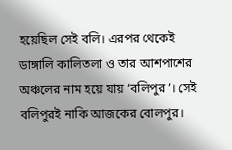হয়েছিল সেই বলি। এরপর থেকেই ডাঙ্গালি কালিতলা ও তার আশপাশের অঞ্চলের নাম হয়ে যায় ‘বলিপুর’। সেই বলিপুরই নাকি আজকের বোলপুর।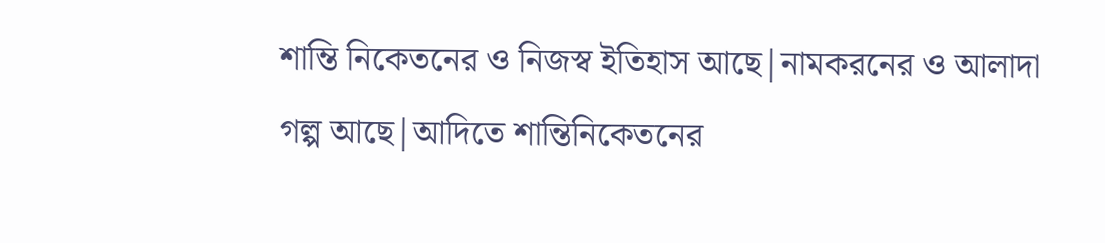শাম্তি নিকেতনের ও নিজস্ব ইতিহাস আছে|নামকরনের ও আলাদা গল্প আছে|আদিতে শান্তিনিকেতনের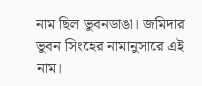নাম ছিল ভুবনডাঙা। জমিদার ভুবন সিংহের নামানুসারে এই নাম।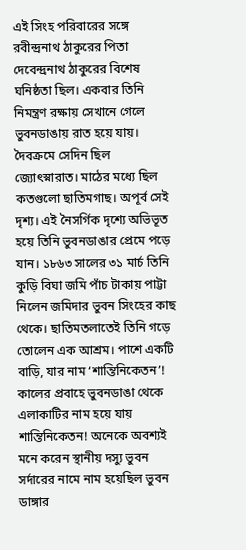এই সিংহ পরিবারের সঙ্গে রবীন্দ্রনাথ ঠাকুরের পিতা দেবেন্দ্রনাথ ঠাকুরের বিশেষ ঘনিষ্ঠতা ছিল। একবার তিনি নিমন্ত্রণ রক্ষায় সেখানে গেলে ভুবনডাঙায় রাত হয়ে যায়। দৈবক্রমে সেদিন ছিল জ্যোৎস্নারাত। মাঠের মধ্যে ছিল কতগুলো ছাতিমগাছ। অপূর্ব সেই দৃশ্য। এই নৈসর্গিক দৃশ্যে অভিভূত হয়ে তিনি ভুবনডাঙার প্রেমে পড়ে যান। ১৮৬৩ সালের ৩১ মার্চ তিনি কুড়ি বিঘা জমি পাঁচ টাকায় পাট্টা নিলেন জমিদার ভুবন সিংহের কাছ থেকে। ছাতিমতলাতেই তিনি গড়ে তোলেন এক আশ্রম। পাশে একটি বাড়ি, যার নাম ‘শান্তিনিকেতন’! কালের প্রবাহে ভুবনডাঙা থেকে এলাকাটির নাম হয়ে যায় শান্তিনিকেতন! অনেকে অবশ্যই মনে করেন স্থানীয় দস্যু ভুবন সর্দারের নামে নাম হয়েছিল ভুবন ডাঙ্গার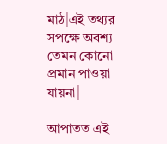মাঠ|এই তথ্যর সপক্ষে অবশ্য তেমন কোনো প্রমান পাওয়া যায়না|

আপাতত এই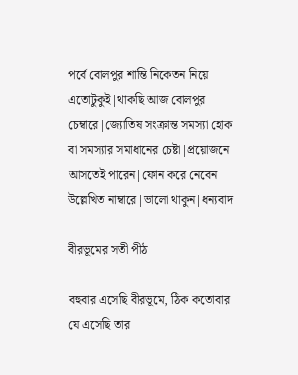পর্বে বোলপুর শাম্তি নিকেতন নিয়ে এতোটুকুই|থাকছি আজ বোলপুর চেম্বারে|জ্যোতিষ সংক্রান্ত সমস্যা হোক বা সমস্যার সমাধানের চেষ্টা|প্রয়োজনে আসতেই পারেন|ফোন করে নেবেন উল্লেখিত নাম্বারে|ভালো থাকুন|ধন্যবাদ

বীরভূমের সতী পীঠ

বহুবার এসেছি বীরভূমে, ঠিক কতোবার যে এসেছি তার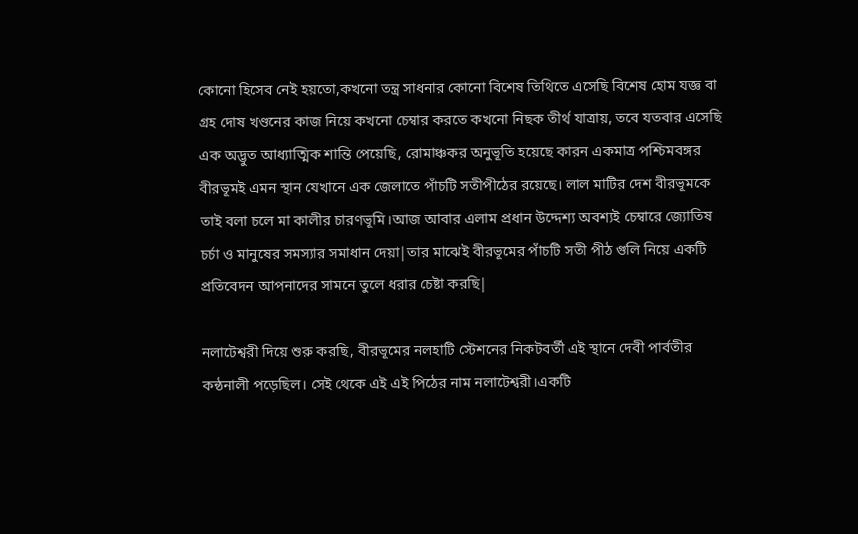কোনো হিসেব নেই হয়তো,কখনো তন্ত্র সাধনার কোনো বিশেষ তিথিতে এসেছি বিশেষ হোম যজ্ঞ বা গ্রহ দোষ খণ্ডনের কাজ নিয়ে কখনো চেম্বার করতে কখনো নিছক তীর্থ যাত্রায়, তবে যতবার এসেছি এক অদ্ভুত আধ্যাত্মিক শান্তি পেয়েছি, রোমাঞ্চকর অনুভূতি হয়েছে কারন একমাত্র পশ্চিমবঙ্গর বীরভূমই এমন স্থান যেখানে এক জেলাতে পাঁচটি সতীপীঠের রয়েছে। লাল মাটির দেশ বীরভূমকে তাই বলা চলে মা কালীর চারণভূমি।আজ আবার এলাম প্রধান উদ্দেশ্য অবশ্যই চেম্বারে জ্যোতিষ চর্চা ও মানুষের সমস্যার সমাধান দেয়া|তার মাঝেই বীরভূমের পাঁচটি সতী পীঠ গুলি নিয়ে একটি প্রতিবেদন আপনাদের সামনে তুলে ধরার চেষ্টা করছি|

নলাটেশ্বরী দিয়ে শুরু করছি, বীরভূমের নলহাটি স্টেশনের নিকটবর্তী এই স্থানে দেবী পার্বতীর কন্ঠনালী পড়েছিল। সেই থেকে এই এই পিঠের নাম নলাটেশ্বরী।একটি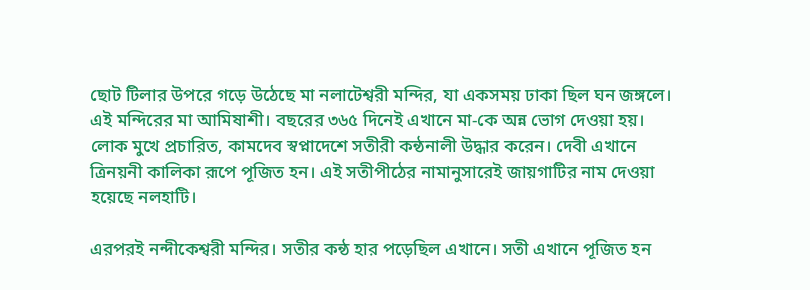ছোট টিলার উপরে গড়ে উঠেছে মা নলাটেশ্বরী মন্দির, যা একসময় ঢাকা ছিল ঘন জঙ্গলে। এই মন্দিরের মা আমিষাশী। বছরের ৩৬৫ দিনেই এখানে মা-কে অন্ন ভোগ দেওয়া হয়। লোক মুখে প্রচারিত, কামদেব স্বপ্নাদেশে সতীরী কন্ঠনালী উদ্ধার করেন। দেবী এখানে ত্রিনয়নী কালিকা রূপে পূজিত হন। এই সতীপীঠের নামানুসারেই জায়গাটির নাম দেওয়া হয়েছে নলহাটি।

এরপরই নন্দীকেশ্বরী মন্দির। সতীর কন্ঠ হার পড়েছিল এখানে। সতী এখানে পূজিত হন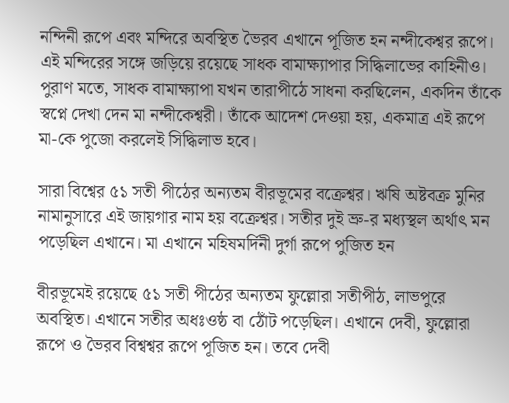নন্দিনী রূপে এবং মন্দিরে অবস্থিত ভৈরব এখানে পূজিত হন নন্দীকেশ্বর রূপে। এই মন্দিরের সঙ্গে জড়িয়ে রয়েছে সাধক বামাক্ষ্যাপার সিদ্ধিলাভের কাহিনীও। পুরাণ মতে, সাধক বামাক্ষ্যাপা যখন তারাপীঠে সাধনা করছিলেন, একদিন তাঁকে স্বপ্নে দেখা দেন মা নন্দীকেশ্বরী। তাঁকে আদেশ দেওয়া হয়, একমাত্র এই রূপে মা-কে পুজো করলেই সিদ্ধিলাভ হবে।

সারা বিশ্বের ৫১ সতী পীঠের অন্যতম বীরভূমের বক্রেশ্বর। ঋষি অষ্টবক্র মুনির নামানুসারে এই জায়গার নাম হয় বক্রেশ্বর। সতীর দুই ভ্রু-র মধ্যস্থল অর্থাৎ মন পড়েছিল এখানে। মা এখানে মহিষমর্দিনী দুর্গা রূপে পুজিত হন

বীরভূমেই রয়েছে ৫১ সতী পীঠের অন্যতম ফুল্লোরা সতীপীঠ, লাভপুরে অবস্থিত। এখানে সতীর অধঃওষ্ঠ বা ঠোঁট পড়েছিল। এখানে দেবী, ফুল্লোরা রূপে ও ভৈরব বিশ্বশ্বর রূপে পূজিত হন। তবে দেবী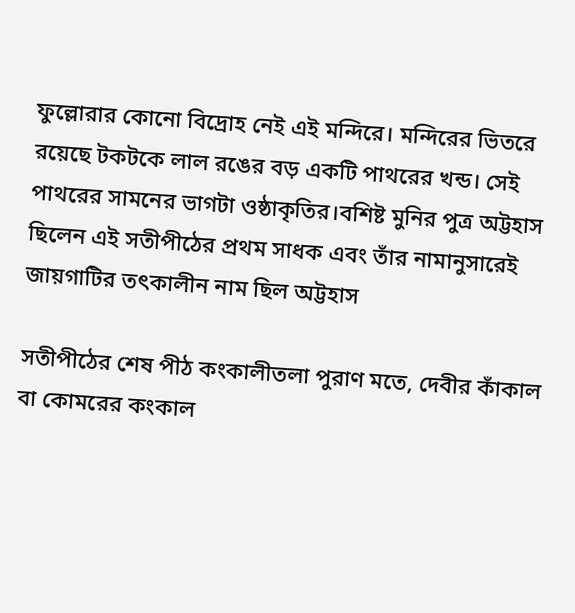ফুল্লোরার কোনো বিদ্রোহ নেই এই মন্দিরে। মন্দিরের ভিতরে রয়েছে টকটকে লাল রঙের বড় একটি পাথরের খন্ড। সেই পাথরের সামনের ভাগটা ওষ্ঠাকৃতির।বশিষ্ট মুনির পুত্র অট্টহাস ছিলেন এই সতীপীঠের প্রথম সাধক এবং তাঁর নামানুসারেই জায়গাটির তৎকালীন নাম ছিল অট্টহাস

সতীপীঠের শেষ পীঠ কংকালীতলা পুরাণ মতে, দেবীর কাঁকাল বা কোমরের কংকাল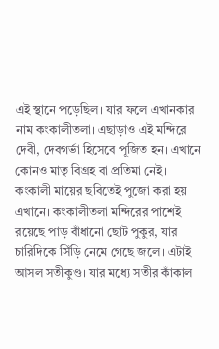এই স্থানে পড়েছিল। যার ফলে এখানকার নাম কংকালীতলা। এছাড়াও এই মন্দিরে দেবী, দেবগর্ভা হিসেবে পূজিত হন। এখানে কোনও মাতৃ বিগ্রহ বা প্রতিমা নেই। কংকালী মায়ের ছবিতেই পুজো করা হয় এখানে। কংকালীতলা মন্দিরের পাশেই রয়েছে পাড় বাঁধানো ছোট পুকুর, যার চারিদিকে সিঁড়ি নেমে গেছে জলে। এটাই আসল সতীকুণ্ড। যার মধ্যে সতীর কাঁকাল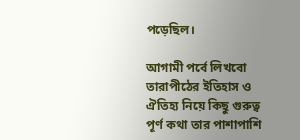পড়েছিল।

আগামী পর্বে লিখবো তারাপীঠের ইতিহাস ও ঐতিহ্য নিয়ে কিছু গুরুত্ব পূর্ণ কথা তার পাশাপাশি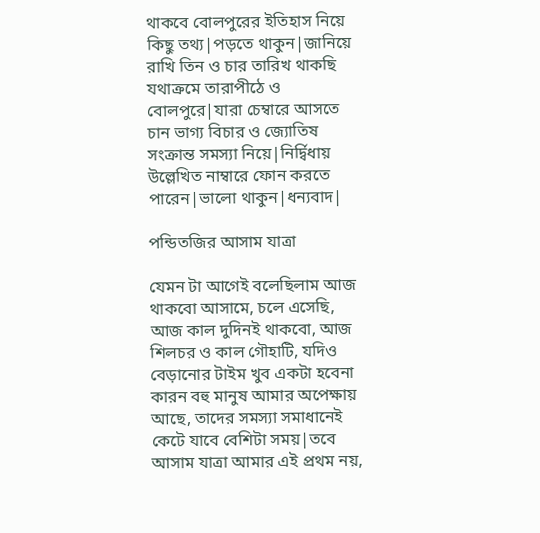থাকবে বোলপুরের ইতিহাস নিয়ে কিছু তথ্য|পড়তে থাকুন|জানিয়ে রাখি তিন ও চার তারিখ থাকছি যথাক্রমে তারাপীঠে ও বোলপুরে|যারা চেম্বারে আসতে চান ভাগ্য বিচার ও জ্যোতিষ সংক্রান্ত সমস্যা নিয়ে|নির্দ্বিধায় উল্লেখিত নাম্বারে ফোন করতে পারেন|ভালো থাকুন|ধন্যবাদ|

পন্ডিতজির আসাম যাত্রা

যেমন টা আগেই বলেছিলাম আজ থাকবো আসামে, চলে এসেছি, আজ কাল দুদিনই থাকবো, আজ শিলচর ও কাল গৌহাটি, যদিও বেড়ানোর টাইম খুব একটা হবেনা কারন বহু মানুষ আমার অপেক্ষায় আছে, তাদের সমস্যা সমাধানেই কেটে যাবে বেশিটা সময়|তবে আসাম যাত্রা আমার এই প্রথম নয়,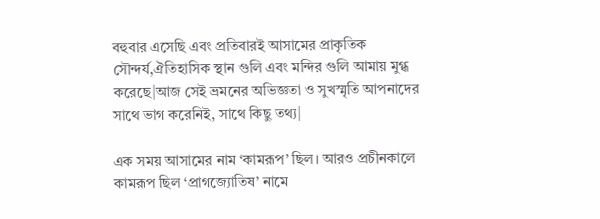বহুবার এসেছি এবং প্রতিবারই আসামের প্রাকৃতিক সৌন্দর্য,ঐতিহাসিক স্থান গুলি এবং মন্দির গুলি আমায় মুগ্ধ করেছে|আজ সেই ভ্রমনের অভিজ্ঞতা ও সুখস্মৃতি আপনাদের সাথে ভাগ করেনিই, সাথে কিছু তথ্য|

এক সময় আসামের নাম ‘কামরূপ’ ছিল। আরও প্রচীনকালে কামরূপ ছিল ‘প্রাগজ্যোতিষ’ নামে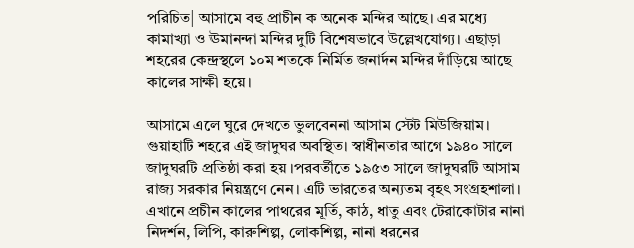পরিচিত| আসামে বহু প্রাচীন ক অনেক মন্দির আছে। এর মধ্যে কামাখ্যা ও ঊমানন্দা মন্দির দুটি বিশেষভাবে উল্লেখযোগ্য। এছাড়া শহরের কেন্দ্রস্থলে ১০ম শতকে নির্মিত জনার্দন মন্দির দাঁড়িয়ে আছে কালের সাক্ষী হয়ে।

আসামে এলে ঘুরে দেখতে ভুলবেননা আসাম স্টেট মিউজিয়াম। গুয়াহাটি শহরে এই জাদুঘর অবস্থিত। স্বাধীনতার আগে ১৯৪০ সালে জাদুঘরটি প্রতিষ্ঠা করা হয় ।পরবর্তীতে ১৯৫৩ সালে জাদুঘরটি আসাম রাজ্য সরকার নিয়ন্ত্রণে নেন। এটি ভারতের অন্যতম বৃহৎ সংগ্রহশালা। এখানে প্রচীন কালের পাথরের মূর্তি, কাঠ, ধাতু এবং টেরাকোটার নানা নিদর্শন, লিপি, কারুশিল্প, লোকশিল্প, নানা ধরনের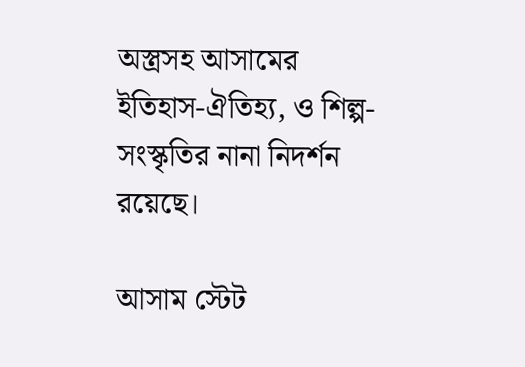অস্ত্রসহ আসামের ইতিহাস-ঐতিহ্য, ও শিল্প-সংস্কৃতির নানা নিদর্শন রয়েছে।

আসাম স্টেট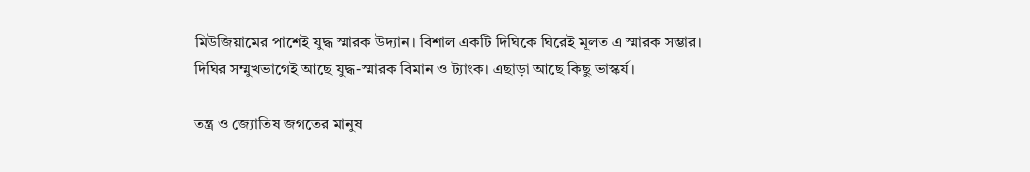মিউজিয়ামের পাশেই যুদ্ধ স্মারক উদ্যান। বিশাল একটি দিঘিকে ঘিরেই মূলত এ স্মারক সম্ভার। দিঘির সম্মুখভাগেই আছে যুদ্ধ-স্মারক বিমান ও ট্যাংক। এছাড়া আছে কিছু ভাস্কর্য।

তন্ত্র ও জ্যোতিষ জগতের মানুষ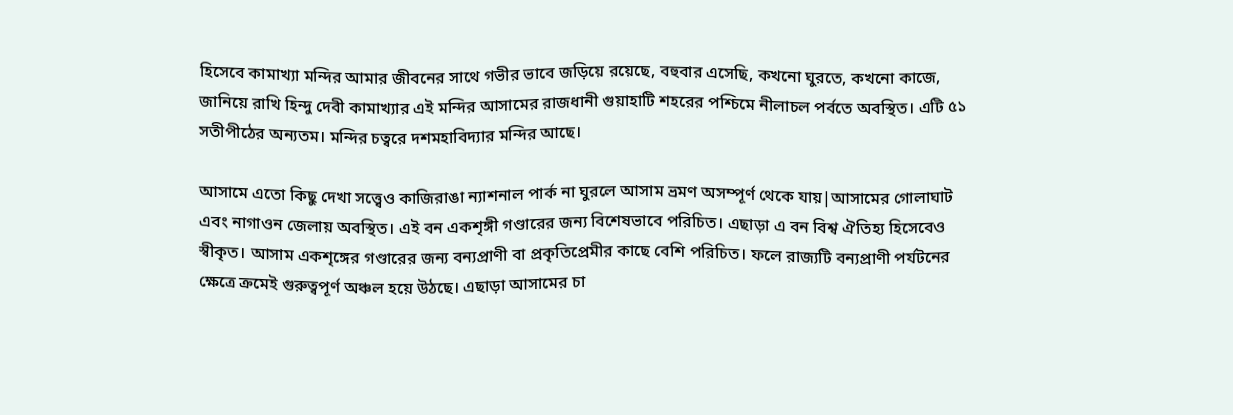হিসেবে কামাখ্যা মন্দির আমার জীবনের সাথে গভীর ভাবে জড়িয়ে রয়েছে, বহুবার এসেছি, কখনো ঘুরতে, কখনো কাজে, জানিয়ে রাখি হিন্দু দেবী কামাখ্যার এই মন্দির আসামের রাজধানী গুয়াহাটি শহরের পশ্চিমে নীলাচল পর্বতে অবস্থিত। এটি ৫১ সতীপীঠের অন্যতম। মন্দির চত্বরে দশমহাবিদ্যার মন্দির আছে।

আসামে এতো কিছু দেখা সত্ত্বেও কাজিরাঙা ন্যাশনাল পার্ক না ঘুরলে আসাম ভ্রমণ অসম্পূর্ণ থেকে যায়|আসামের গোলাঘাট এবং নাগাওন জেলায় অবস্থিত। এই বন একশৃঙ্গী গণ্ডারের জন্য বিশেষভাবে পরিচিত। এছাড়া এ বন বিশ্ব ঐতিহ্য হিসেবেও স্বীকৃত। আসাম একশৃঙ্গের গণ্ডারের জন্য বন্যপ্রাণী বা প্রকৃতিপ্রেমীর কাছে বেশি পরিচিত। ফলে রাজ্যটি বন্যপ্রাণী পর্যটনের ক্ষেত্রে ক্রমেই গুরুত্বপূর্ণ অঞ্চল হয়ে উঠছে। এছাড়া আসামের চা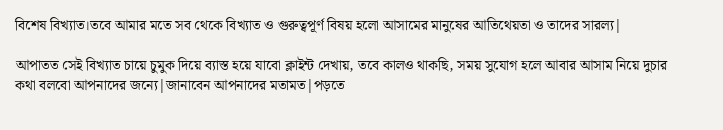বিশেষ বিখ্যাত।তবে আমার মতে সব থেকে বিখ্যাত ও গুরুত্বপূর্ণ বিষয় হলো আসামের মানুষের আতিথেয়তা ও তাদের সারল্য|

আপাতত সেই বিখ্যাত চায়ে চুমুক দিয়ে ব্যাস্ত হয়ে যাবো ক্লাইন্ট দেখায়, তবে কালও থাকছি, সময় সুযোগ হলে আবার আসাম নিয়ে দুচার কথা বলবো আপনাদের জন্যে|জানাবেন আপনাদের মতামত|পড়তে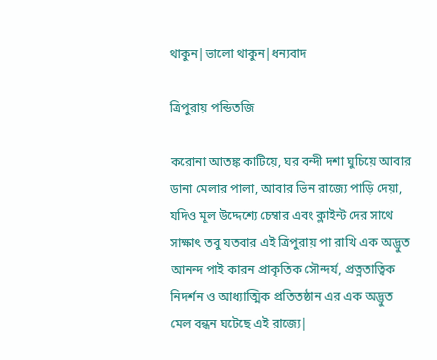থাকুন|ভালো থাকুন|ধন্যবাদ

ত্রিপুরায় পন্ডিতজি

করোনা আতঙ্ক কাটিয়ে, ঘর বন্দী দশা ঘুচিয়ে আবার ডানা মেলার পালা, আবার ভিন রাজ্যে পাড়ি দেয়া, যদিও মূল উদ্দেশ্যে চেম্বার এবং ক্লাইন্ট দের সাথে সাক্ষাৎ তবু যতবার এই ত্রিপুরায় পা রাখি এক অদ্ভুত আনন্দ পাই কারন প্রাকৃতিক সৌন্দর্য, প্রত্নতাত্বিক নিদর্শন ও আধ্যাত্মিক প্রতিতষ্ঠান এর এক অদ্ভুত মেল বন্ধন ঘটেছে এই রাজ্যে|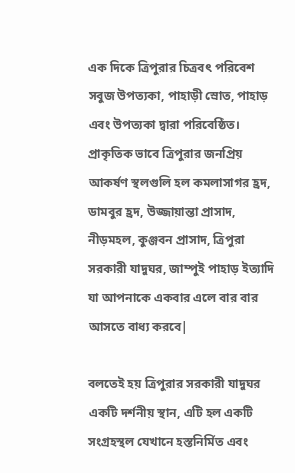এক দিকে ত্রিপুরার চিত্রবৎ পরিবেশ সবুজ উপত্যকা, পাহাড়ী স্রোত, পাহাড় এবং উপত্যকা দ্বারা পরিবেষ্ঠিত। প্রাকৃতিক ভাবে ত্রিপুরার জনপ্রিয় আকর্ষণ স্থলগুলি হল কমলাসাগর হ্রদ, ডামবুর হ্রদ, উজ্জায়ান্তা প্রাসাদ, নীড়মহল, কুঞ্জবন প্রাসাদ, ত্রিপুরা সরকারী যাদুঘর, জাম্পুই পাহাড় ইত্যাদি যা আপনাকে একবার এলে বার বার আসতে বাধ্য করবে|

বলতেই হয় ত্রিপুরার সরকারী যাদুঘর একটি দর্শনীয় স্থান, এটি হল একটি সংগ্রহস্থল যেখানে হস্তনির্মিত এবং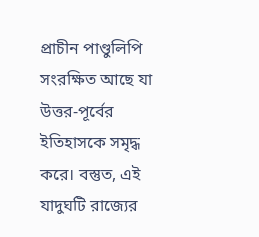প্রাচীন পাণ্ডুলিপি সংরক্ষিত আছে যা উত্তর-পূর্বের ইতিহাসকে সমৃদ্ধ করে। বস্তুত, এই যাদুঘটি রাজ্যের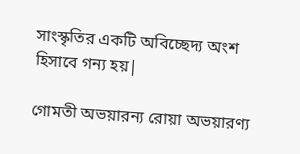সাংস্কৃতির একটি অবিচ্ছেদ্য অংশ হিসাবে গন্য হয়|

গোমতী অভয়ারন্য রোয়া অভয়ারণ্য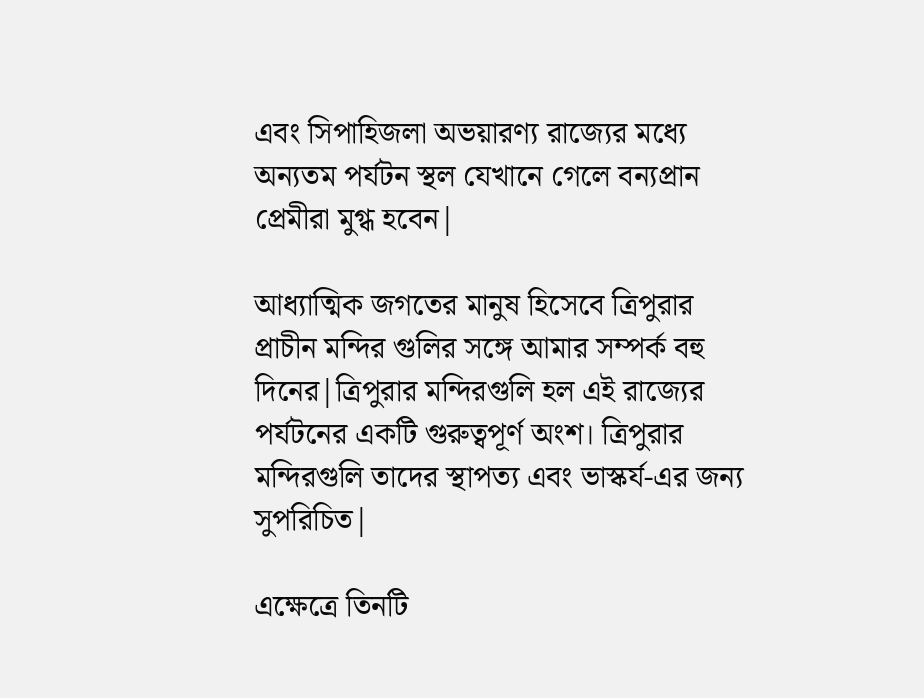এবং সিপাহিজলা অভয়ারণ্য রাজ্যের মধ্যে অন্যতম পর্যটন স্থল যেখানে গেলে বন্যপ্রান প্রেমীরা মুগ্ধ হবেন|

আধ্যাত্মিক জগতের মানুষ হিসেবে ত্রিপুরার প্রাচীন মন্দির গুলির সঙ্গে আমার সম্পর্ক বহু দিনের|ত্রিপুরার মন্দিরগুলি হল এই রাজ্যের পর্যটনের একটি গুরুত্বপূর্ণ অংশ। ত্রিপুরার মন্দিরগুলি তাদের স্থাপত্য এবং ভাস্কর্য-এর জন্য সুপরিচিত|

এক্ষেত্রে তিনটি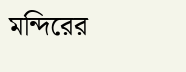মন্দিরের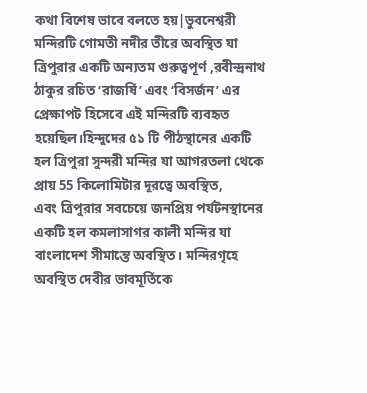কথা বিশেষ ভাবে বলতে হয়|ভুবনেশ্বরী মন্দিরটি গোমতী নদীর তীরে অবস্থিত যা ত্রিপুরার একটি অন্যতম গুরুত্বপূর্ণ ,রবীন্দ্রনাথ ঠাকুর রচিত ‘রাজর্ষি’ এবং ‘বিসর্জন’ এর প্রেক্ষাপট হিসেবে এই মন্দিরটি ব্যবহৃত হয়েছিল।হিন্দুদের ৫১ টি পীঠস্থানের একটি হল ত্রিপুরা সুন্দরী মন্দির যা আগরতলা থেকে প্রায় 55 কিলোমিটার দূরত্বে অবস্থিত,
এবং ত্রিপুরার সবচেয়ে জনপ্রিয় পর্যটনস্থানের একটি হল কমলাসাগর কালী মন্দির যা বাংলাদেশ সীমান্তে অবস্থিত। মন্দিরগৃহে অবস্থিত দেবীর ভাবমূর্তিকে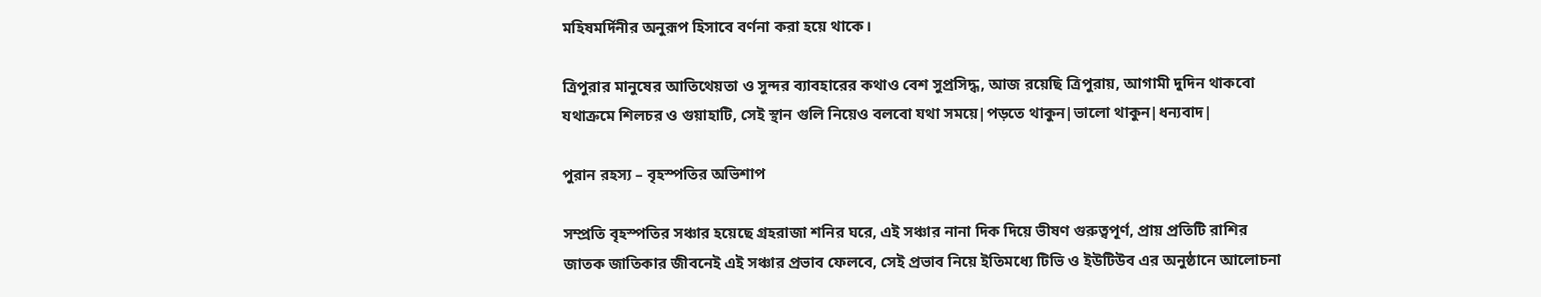মহিষমর্দিনীর অনুরূপ হিসাবে বর্ণনা করা হয়ে থাকে।

ত্রিপুরার মানুষের আতিথেয়তা ও সুন্দর ব্যাবহারের কথাও বেশ সুপ্রসিদ্ধ, আজ রয়েছি ত্রিপুরায়, আগামী দুদিন থাকবো যথাক্রমে শিলচর ও গুয়াহাটি, সেই স্থান গুলি নিয়েও বলবো যথা সময়ে|পড়তে থাকুন|ভালো থাকুন|ধন্যবাদ|

পুরান রহস্য – বৃহস্পতির অভিশাপ

সম্প্রতি বৃহস্পতির সঞ্চার হয়েছে গ্রহরাজা শনির ঘরে, এই সঞ্চার নানা দিক দিয়ে ভীষণ গুরুত্বপূর্ণ, প্রায় প্রতিটি রাশির জাতক জাতিকার জীবনেই এই সঞ্চার প্রভাব ফেলবে, সেই প্রভাব নিয়ে ইতিমধ্যে টিভি ও ইউটিউব এর অনুষ্ঠানে আলোচনা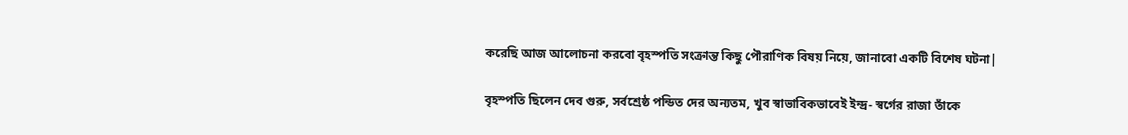করেছি আজ আলোচনা করবো বৃহস্পতি সংক্রান্ত কিছু পৌরাণিক বিষয় নিয়ে, জানাবো একটি বিশেষ ঘটনা|

বৃহস্পতি ছিলেন দেব গুরু, সর্বশ্রেষ্ঠ পন্ডিত দের অন্যতম, খুব স্বাভাবিকভাবেই ইন্দ্র- স্বর্গের রাজা তাঁকে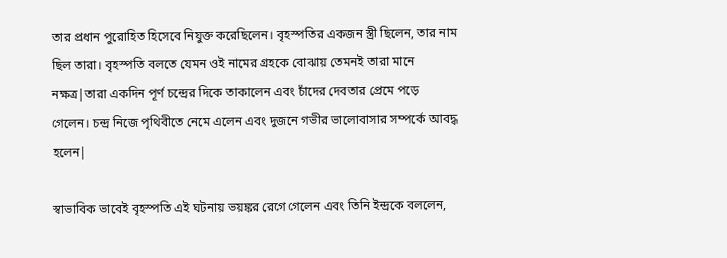তার প্রধান পুরোহিত হিসেবে নিযুক্ত করেছিলেন। বৃহস্পতির একজন স্ত্রী ছিলেন, তার নাম ছিল তারা। বৃহস্পতি বলতে যেমন ওই নামের গ্রহকে বোঝায় তেমনই তারা মানে নক্ষত্র|তারা একদিন পূর্ণ চন্দ্রের দিকে তাকালেন এবং চাঁদের দেবতার প্রেমে পড়ে গেলেন। চন্দ্র নিজে পৃথিবীতে নেমে এলেন এবং দুজনে গভীর ভালোবাসার সম্পর্কে আবদ্ধ হলেন|

স্বাভাবিক ভাবেই বৃহস্পতি এই ঘটনায় ভয়ঙ্কর রেগে গেলেন এবং তিনি ইন্দ্রকে বললেন,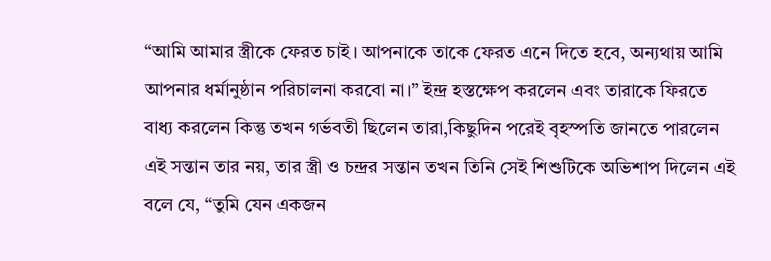“আমি আমার স্ত্রীকে ফেরত চাই। আপনাকে তাকে ফেরত এনে দিতে হবে, অন্যথায় আমি আপনার ধর্মানুষ্ঠান পরিচালনা করবো না।” ইন্দ্র হস্তক্ষেপ করলেন এবং তারাকে ফিরতে বাধ্য করলেন কিন্তু তখন গর্ভবতী ছিলেন তারা,কিছুদিন পরেই বৃহস্পতি জানতে পারলেন এই সন্তান তার নয়, তার স্ত্রী ও চন্দ্রর সন্তান তখন তিনি সেই শিশুটিকে অভিশাপ দিলেন এই বলে যে, “তুমি যেন একজন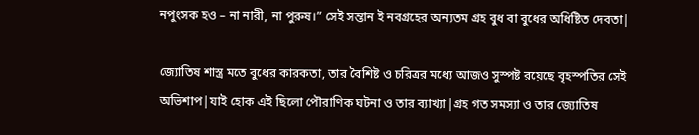নপুংসক হও – না নারী, না পুরুষ।” সেই সন্তান ই নবগ্রহের অন্যতম গ্রহ বুধ বা বুধের অধিষ্টিত দেবতা|

জ্যোতিষ শাস্ত্র মতে বুধের কারকতা, তার বৈশিষ্ট ও চরিত্রর মধ্যে আজও সুস্পষ্ট রয়েছে বৃহস্পতির সেই অভিশাপ|যাই হোক এই ছিলো পৌরাণিক ঘটনা ও তার ব্যাখ্যা|গ্রহ গত সমস্যা ও তার জ্যোতিষ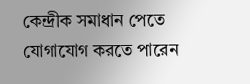কেন্দ্রীক সমাধান পেতে যোগাযোগ করতে পারেন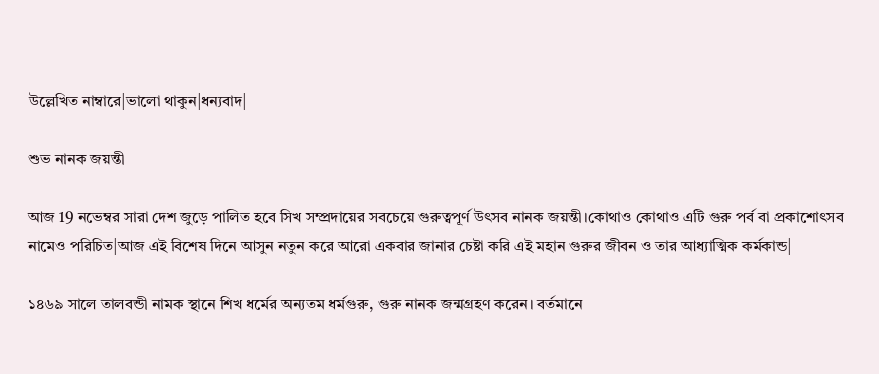উল্লেখিত নাম্বারে|ভালো থাকুন|ধন্যবাদ|

শুভ নানক জয়ন্তী

আজ 19 নভেম্বর সারা দেশ জুড়ে পালিত হবে সিখ সম্প্রদায়ের সবচেয়ে গুরুত্বপূর্ণ উৎসব নানক জয়ন্তী।কোথাও কোথাও এটি গুরু পর্ব বা প্রকাশোৎসব নামেও পরিচিত|আজ এই বিশেষ দিনে আসুন নতুন করে আরো একবার জানার চেষ্টা করি এই মহান গুরুর জীবন ও তার আধ্যাত্মিক কর্মকান্ড|

১৪৬৯ সালে তালবন্ডী নামক স্থানে শিখ ধর্মের অন্যতম ধর্মগুরু, গুরু নানক জন্মগ্রহণ করেন। বর্তমানে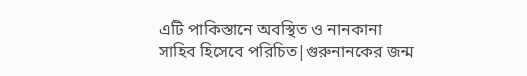এটি পাকিস্তানে অবস্থিত ও নানকানা সাহিব হিসেবে পরিচিত|গুরুনানকের জন্ম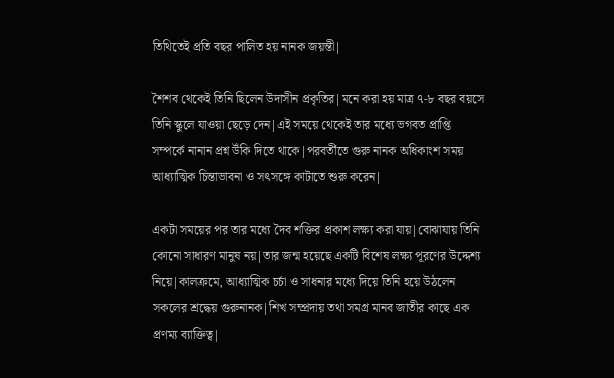তিথিতেই প্রতি বছর পালিত হয় নানক জয়ন্তী|

শৈশব থেকেই তিনি ছিলেন উদাসীন প্রকৃতির|মনে করা হয় মাত্র ৭-৮ বছর বয়সে তিনি স্কুলে যাওয়া ছেড়ে দেন|এই সময়ে থেকেই তার মধ্যে ভগবত প্রাপ্তি সম্পর্কে নানান প্রশ্ন উঁকি দিতে থাকে|পরবর্তীতে গুরু নানক অধিকাংশ সময় আধ্যাত্মিক চিন্তাভাবনা ও সৎসঙ্গে কাটাতে শুরু করেন|

একটা সময়ের পর তার মধ্যে দৈব শক্তির প্রকাশ লক্ষ্য করা যায়|বোঝাযায় তিনি কোনো সাধারণ মানুষ নয়|তার জন্ম হয়েছে একটি বিশেষ লক্ষ্য পূরণের উদ্দেশ্য নিয়ে|কালক্রমে, আধ্যাত্মিক চর্চা ও সাধনার মধ্যে দিয়ে তিনি হয়ে উঠলেন সকলের শ্রদ্ধেয় গুরুনানক|শিখ সম্প্রদায় তথা সমগ্র মানব জাতীর কাছে এক প্রণম্য ব্যাক্তিত্ব|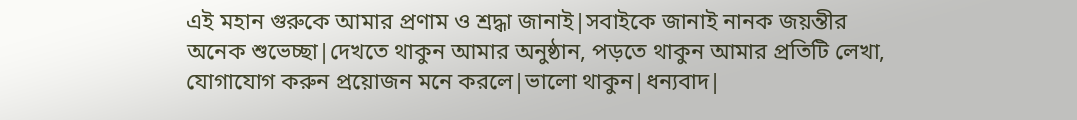এই মহান গুরুকে আমার প্রণাম ও শ্রদ্ধা জানাই|সবাইকে জানাই নানক জয়ন্তীর অনেক শুভেচ্ছা|দেখতে থাকুন আমার অনুষ্ঠান, পড়তে থাকুন আমার প্রতিটি লেখা, যোগাযোগ করুন প্রয়োজন মনে করলে|ভালো থাকুন|ধন্যবাদ|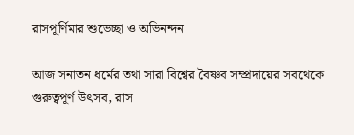রাসপূর্ণিমার শুভেচ্ছা ও অভিনন্দন

আজ সনাতন ধর্মের তথা সারা বিশ্বের বৈষ্ণব সম্প্রদায়ের সবথেকে গুরুত্বপূর্ণ উৎসব, রাস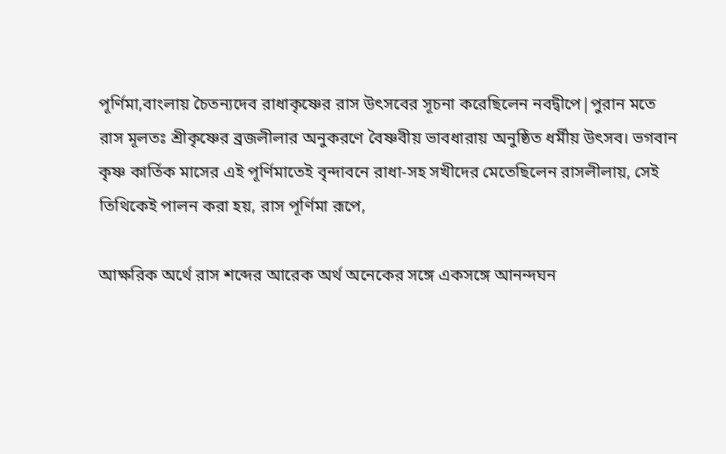পূর্ণিমা,বাংলায় চৈতন্যদেব রাধাকৃষ্ণের রাস উৎসবের সূচনা করেছিলেন নবদ্বীপে|পুরান মতে
রাস মূলতঃ শ্রীকৃষ্ণের ব্রজলীলার অনুকরণে বৈষ্ণবীয় ভাবধারায় অনুষ্ঠিত ধর্মীয় উৎসব। ভগবান কৃষ্ণ কার্তিক মাসের এই পূর্ণিমাতেই বৃন্দাবনে রাধা-সহ সখীদের মেতেছিলেন রাসলীলায়, সেই তিথিকেই পালন করা হয়, রাস পূর্ণিমা রূপে,

আক্ষরিক অর্থে রাস শব্দের আরেক অর্থ অনেকের সঙ্গে একসঙ্গে আনন্দঘন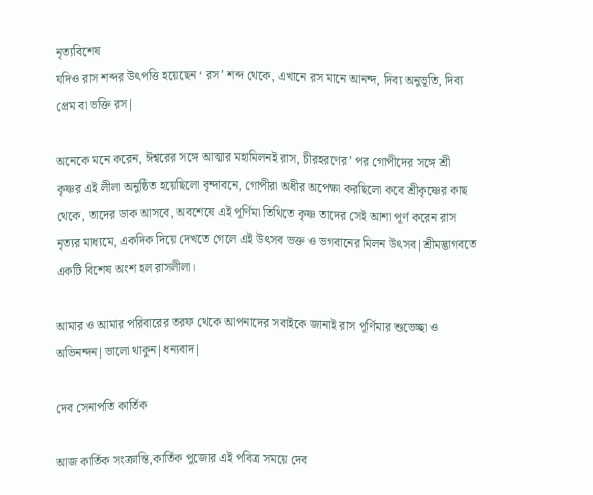নৃত্যবিশেষ
যদিও রাস শব্দর উৎপত্তি হয়েছেন ‘ রস’ শব্দ থেকে, এখানে রস মানে আনন্দ, দিব্য অনুভূতি, দিব্য প্রেম বা ভক্তি রস|

অনেকে মনে করেন, ঈশ্বরের সঙ্গে আত্মার মহামিলনই রাস, চীরহরণের’ পর গোপীদের সঙ্গে শ্রী কৃষ্ণর এই লীলা অনুষ্ঠিত হয়েছিলো বৃন্দাবনে, গোপীরা অধীর অপেক্ষা করছিলো কবে শ্রীকৃষ্ণের কাছ থেকে, তাদের ডাক আসবে, অবশেষে এই পূর্ণিমা তিথিতে কৃষ্ণ তাদের সেই আশা পূর্ণ করেন রাস নৃত্যর মাধ্যমে, একদিক দিয়ে দেখতে গেলে এই উৎসব ভক্ত ও ভগবানের মিলন উৎসব|শ্রীমদ্ভাগবতে একটি বিশেষ অংশ হল রাসলীলা।

আমার ও আমার পরিবারের তরফ থেকে আপনাদের সবাইকে জানাই রাস পূর্ণিমার শুভেচ্ছা ও অভিনন্দন|ভালো থাকুন|ধন্যবাদ|

দেব সেনাপতি কার্তিক

আজ কার্তিক সংক্রান্তি,কার্তিক পুজোর এই পবিত্র সময়ে দেব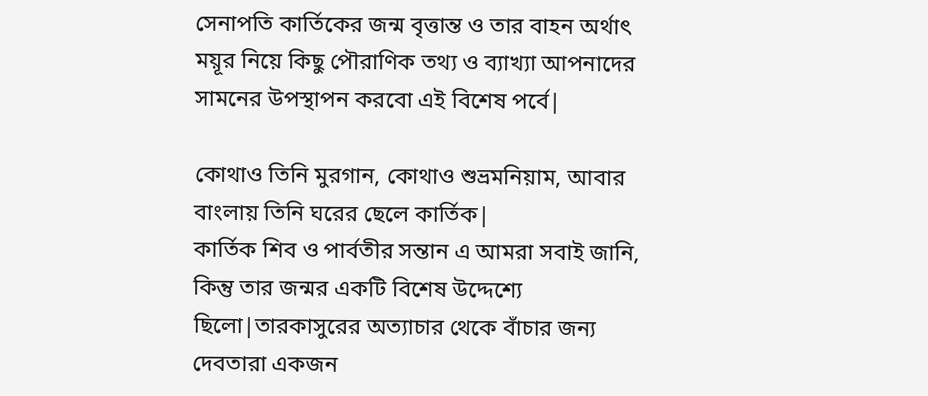সেনাপতি কার্তিকের জন্ম বৃত্তান্ত ও তার বাহন অর্থাৎ ময়ূর নিয়ে কিছু পৌরাণিক তথ্য ও ব্যাখ্যা আপনাদের সামনের উপস্থাপন করবো এই বিশেষ পর্বে|

কোথাও তিনি মুরগান, কোথাও শুভ্রমনিয়াম, আবার বাংলায় তিনি ঘরের ছেলে কার্তিক|
কার্তিক শিব ও পার্বতীর সন্তান এ আমরা সবাই জানি, কিন্তু তার জন্মর একটি বিশেষ উদ্দেশ্যে ছিলো|তারকাসুরের অত্যাচার থেকে বাঁচার জন্য দেবতারা একজন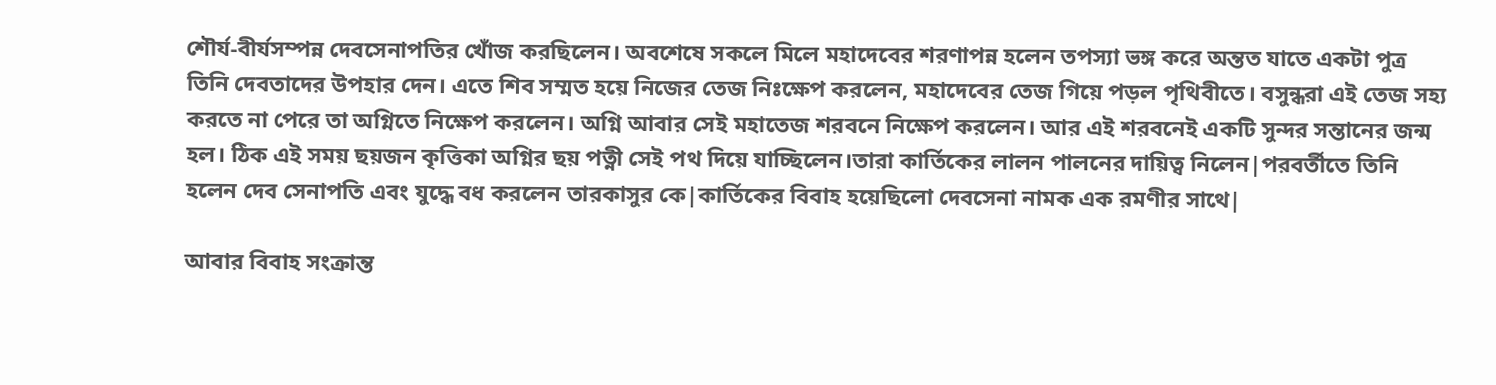শৌর্য-বীর্যসম্পন্ন দেবসেনাপতির খোঁজ করছিলেন। অবশেষে সকলে মিলে মহাদেবের শরণাপন্ন হলেন তপস্যা ভঙ্গ করে অন্তত যাতে একটা পুত্র তিনি দেবতাদের উপহার দেন। এতে শিব সম্মত হয়ে নিজের তেজ নিঃক্ষেপ করলেন, মহাদেবের তেজ গিয়ে পড়ল পৃথিবীতে। বসুন্ধরা এই তেজ সহ্য করতে না পেরে তা অগ্নিতে নিক্ষেপ করলেন। অগ্নি আবার সেই মহাতেজ শরবনে নিক্ষেপ করলেন। আর এই শরবনেই একটি সুন্দর সন্তানের জন্ম হল। ঠিক এই সময় ছয়জন কৃত্তিকা অগ্নির ছয় পত্নী সেই পথ দিয়ে যাচ্ছিলেন।তারা কার্তিকের লালন পালনের দায়িত্ব নিলেন|পরবর্তীতে তিনি হলেন দেব সেনাপতি এবং যুদ্ধে বধ করলেন তারকাসুর কে|কার্তিকের বিবাহ হয়েছিলো দেবসেনা নামক এক রমণীর সাথে|

আবার বিবাহ সংক্রান্ত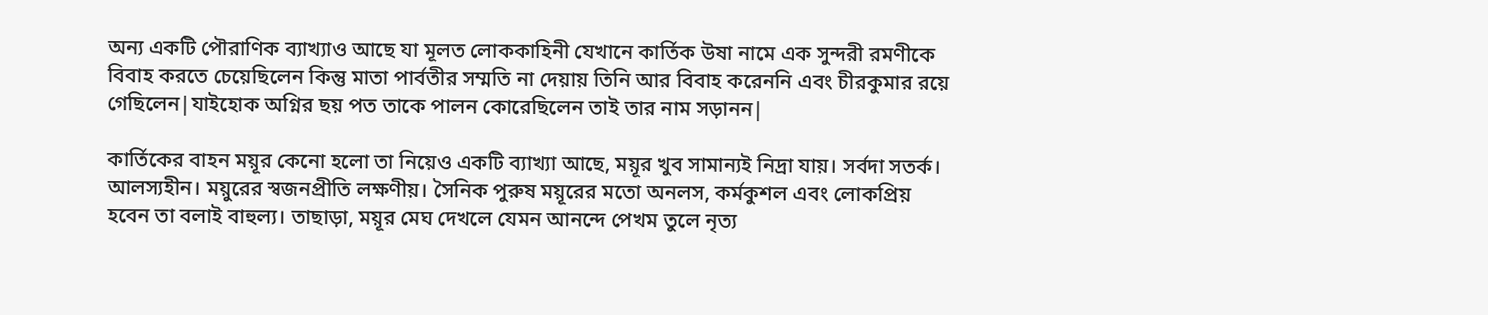অন্য একটি পৌরাণিক ব্যাখ্যাও আছে যা মূলত লোককাহিনী যেখানে কার্তিক উষা নামে এক সুন্দরী রমণীকে বিবাহ করতে চেয়েছিলেন কিন্তু মাতা পার্বতীর সম্মতি না দেয়ায় তিনি আর বিবাহ করেননি এবং চীরকুমার রয়ে গেছিলেন|যাইহোক অগ্নির ছয় পত তাকে পালন কোরেছিলেন তাই তার নাম সড়ানন|

কার্তিকের বাহন ময়ূর কেনো হলো তা নিয়েও একটি ব্যাখ্যা আছে, ময়ূর খুব সামান্যই নিদ্রা যায়। সর্বদা সতর্ক। আলস্যহীন। ময়ুরের স্বজনপ্রীতি লক্ষণীয়। সৈনিক পুরুষ ময়ূরের মতো অনলস, কর্মকুশল এবং লোকপ্রিয় হবেন তা বলাই বাহুল্য। তাছাড়া, ময়ূর মেঘ দেখলে যেমন আনন্দে পেখম তুলে নৃত্য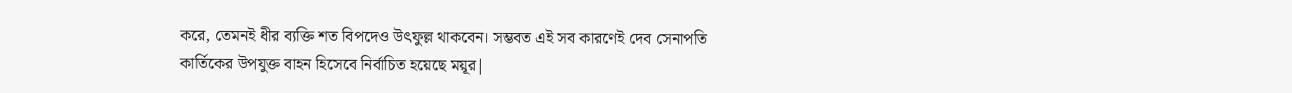করে, তেমনই ধীর ব্যক্তি শত বিপদেও উৎফুল্ল থাকবেন। সম্ভবত এই সব কারণেই দেব সেনাপতি কার্তিকের উপযুক্ত বাহন হিসেবে নির্বাচিত হয়েছে ময়ূর|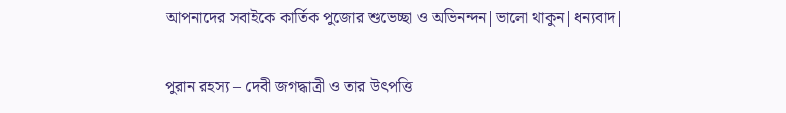আপনাদের সবাইকে কার্তিক পুজোর শুভেচ্ছা ও অভিনন্দন|ভালো থাকুন|ধন্যবাদ|

পুরান রহস্য – দেবী জগদ্ধাত্রী ও তার উৎপত্তি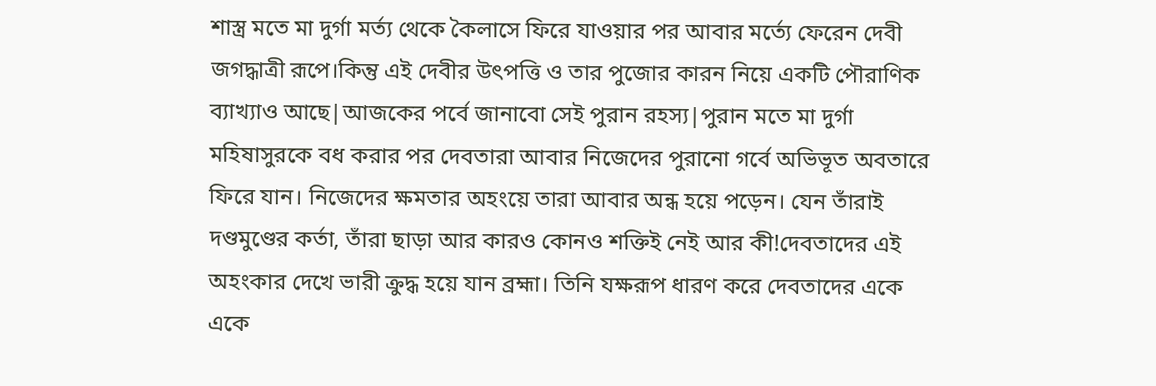শাস্ত্র মতে মা দুর্গা মর্ত্য থেকে কৈলাসে ফিরে যাওয়ার পর আবার মর্ত্যে ফেরেন দেবী জগদ্ধাত্রী রূপে।কিন্তু এই দেবীর উৎপত্তি ও তার পুজোর কারন নিয়ে একটি পৌরাণিক ব্যাখ্যাও আছে|আজকের পর্বে জানাবো সেই পুরান রহস্য|পুরান মতে মা দুর্গা মহিষাসুরকে বধ করার পর দেবতারা আবার নিজেদের পুরানো গর্বে অভিভূত অবতারে ফিরে যান। নিজেদের ক্ষমতার অহংয়ে তারা আবার অন্ধ হয়ে পড়েন। যেন তাঁরাই দণ্ডমুণ্ডের কর্তা, তাঁরা ছাড়া আর কারও কোনও শক্তিই নেই আর কী!দেবতাদের এই অহংকার দেখে ভারী ক্রুদ্ধ হয়ে যান ব্রহ্মা। তিনি যক্ষরূপ ধারণ করে দেবতাদের একে একে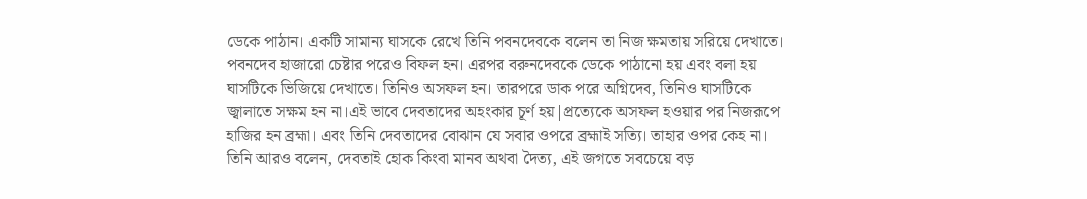ডেকে পাঠান। একটি সামান্য ঘাসকে রেখে তিনি পবনদেবকে বলেন তা নিজ ক্ষমতায় সরিয়ে দেখাতে। পবনদেব হাজারো চেষ্টার পরেও বিফল হন। এরপর বরুনদেবকে ডেকে পাঠানো হয় এবং বলা হয় ঘাসটিকে ভিজিয়ে দেখাতে। তিনিও অসফল হন। তারপরে ডাক পরে অগ্নিদেব, তিনিও ঘাসটিকে জ্বালাতে সক্ষম হন না।এই ভাবে দেবতাদের অহংকার চূর্ণ হয়|প্রত্যেকে অসফল হওয়ার পর নিজরূপে হাজির হন ব্রহ্মা। এবং তিনি দেবতাদের বোঝান যে সবার ওপরে ব্রহ্মাই সত্যি। তাহার ওপর কেহ না। তিনি আরও বলেন, দেবতাই হোক কিংবা মানব অথবা দৈত্য, এই জগতে সবচেয়ে বড়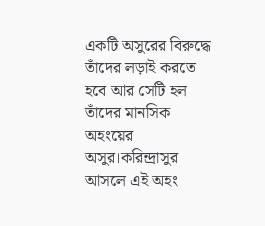একটি অসুরের বিরুদ্ধে তাঁদের লড়াই করতে হবে আর সেটি হল তাঁদের মানসিক অহংয়ের অসুর।করিন্দ্রাসুর আসলে এই অহং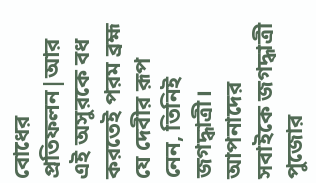বোধের প্রতিফলন|আর এই অসুরকে বধ করতেই পরম ব্রহ্ম যে দেবীর রূপ নেন, তিনিই জগদ্ধাত্রী। আপনাদের সবাইকে জগদ্ধাত্রী পুজোর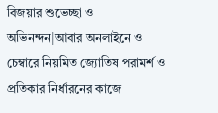বিজয়ার শুভেচ্ছা ও অভিনন্দন|আবার অনলাইনে ও চেম্বারে নিয়মিত জ্যোতিষ পরামর্শ ও প্রতিকার নির্ধারনের কাজে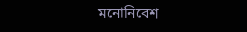মনোনিবেশ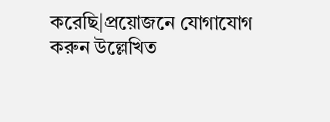করেছি|প্রয়োজনে যোগাযোগ করুন উল্লেখিত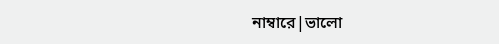নাম্বারে|ভালো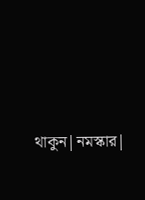থাকুন|নমস্কার|